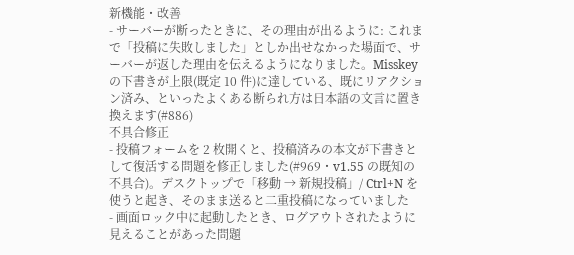新機能・改善
- サーバーが断ったときに、その理由が出るように: これまで「投稿に失敗しました」としか出せなかった場面で、サーバーが返した理由を伝えるようになりました。Misskey の下書きが上限(既定 10 件)に達している、既にリアクション済み、といったよくある断られ方は日本語の文言に置き換えます(#886)
不具合修正
- 投稿フォームを 2 枚開くと、投稿済みの本文が下書きとして復活する問題を修正しました(#969・v1.55 の既知の不具合)。デスクトップで「移動 → 新規投稿」/ Ctrl+N を使うと起き、そのまま送ると二重投稿になっていました
- 画面ロック中に起動したとき、ログアウトされたように見えることがあった問題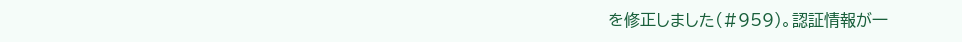を修正しました(#959)。認証情報が一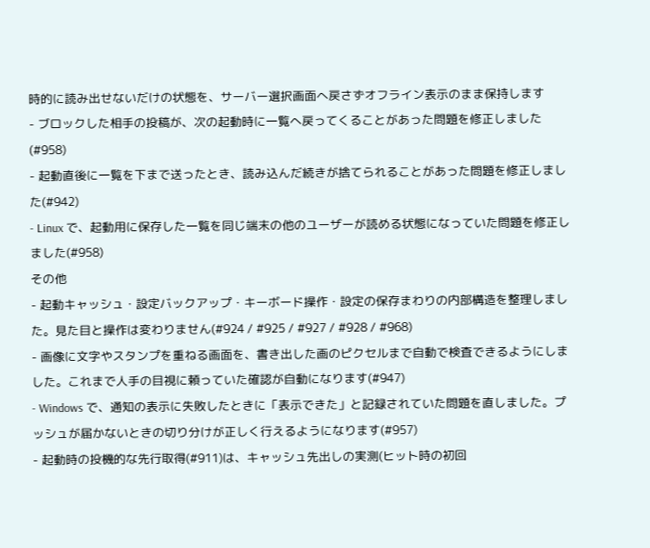時的に読み出せないだけの状態を、サーバー選択画面へ戻さずオフライン表示のまま保持します
- ブロックした相手の投稿が、次の起動時に一覧へ戻ってくることがあった問題を修正しました(#958)
- 起動直後に一覧を下まで送ったとき、読み込んだ続きが捨てられることがあった問題を修正しました(#942)
- Linux で、起動用に保存した一覧を同じ端末の他のユーザーが読める状態になっていた問題を修正しました(#958)
その他
- 起動キャッシュ・設定バックアップ・キーボード操作・設定の保存まわりの内部構造を整理しました。見た目と操作は変わりません(#924 / #925 / #927 / #928 / #968)
- 画像に文字やスタンプを重ねる画面を、書き出した画のピクセルまで自動で検査できるようにしました。これまで人手の目視に頼っていた確認が自動になります(#947)
- Windows で、通知の表示に失敗したときに「表示できた」と記録されていた問題を直しました。プッシュが届かないときの切り分けが正しく行えるようになります(#957)
- 起動時の投機的な先行取得(#911)は、キャッシュ先出しの実測(ヒット時の初回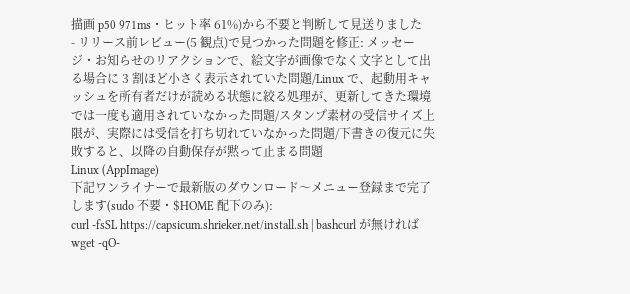描画 p50 971ms・ヒット率 61%)から不要と判断して見送りました
- リリース前レビュー(5 観点)で見つかった問題を修正: メッセージ・お知らせのリアクションで、絵文字が画像でなく文字として出る場合に 3 割ほど小さく表示されていた問題/Linux で、起動用キャッシュを所有者だけが読める状態に絞る処理が、更新してきた環境では一度も適用されていなかった問題/スタンプ素材の受信サイズ上限が、実際には受信を打ち切れていなかった問題/下書きの復元に失敗すると、以降の自動保存が黙って止まる問題
Linux (AppImage)
下記ワンライナーで最新版のダウンロード〜メニュー登録まで完了します(sudo 不要・$HOME 配下のみ):
curl -fsSL https://capsicum.shrieker.net/install.sh | bashcurl が無ければ wget -qO-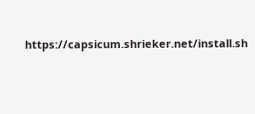https://capsicum.shrieker.net/install.sh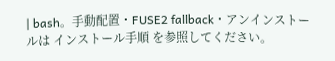| bash。手動配置・FUSE2 fallback・アンインストールは インストール手順 を参照してください。